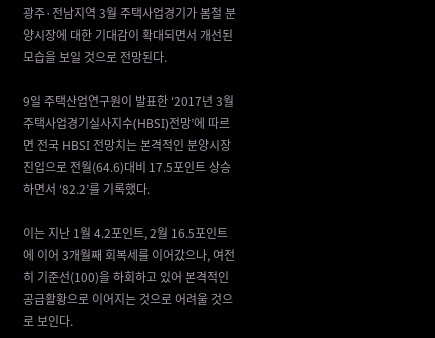광주·전남지역 3월 주택사업경기가 봄철 분양시장에 대한 기대감이 확대되면서 개선된 모습을 보일 것으로 전망된다.

9일 주택산업연구원이 발표한 ‘2017년 3월 주택사업경기실사지수(HBSI)전망’에 따르면 전국 HBSI 전망치는 본격적인 분양시장 진입으로 전월(64.6)대비 17.5포인트 상승하면서 ‘82.2’를 기록했다.

이는 지난 1월 4.2포인트, 2월 16.5포인트에 이어 3개월째 회복세를 이어갔으나, 여전히 기준선(100)을 하회하고 있어 본격적인 공급활황으로 이어지는 것으로 어려울 것으로 보인다.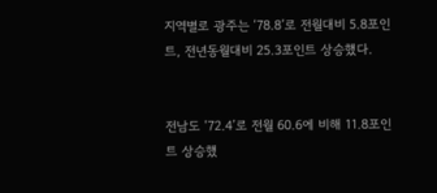지역별로 광주는 ‘78.8’로 전월대비 5.8포인트, 전년동월대비 25.3포인트 상승했다.


전남도 ‘72.4’로 전월 60.6에 비해 11.8포인트 상승했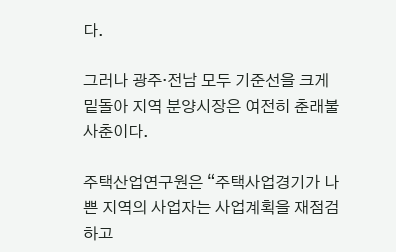다.

그러나 광주·전남 모두 기준선을 크게 밑돌아 지역 분양시장은 여전히 춘래불사춘이다.

주택산업연구원은 “주택사업경기가 나쁜 지역의 사업자는 사업계획을 재점검하고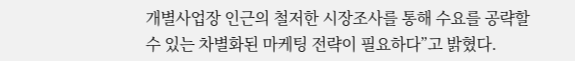개별사업장 인근의 철저한 시장조사를 통해 수요를 공략할 수 있는 차별화된 마케팅 전략이 필요하다”고 밝혔다.